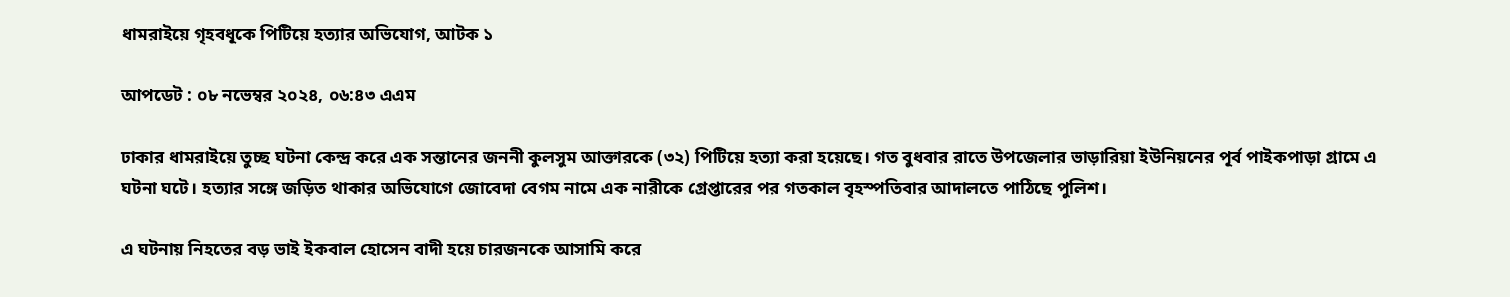ধামরাইয়ে গৃহবধূকে পিটিয়ে হত্যার অভিযোগ, আটক ১

আপডেট : ০৮ নভেম্বর ২০২৪, ০৬:৪৩ এএম

ঢাকার ধামরাইয়ে তুচ্ছ ঘটনা কেন্দ্র করে এক সন্তানের জননী কুলসুম আক্তারকে (৩২) পিটিয়ে হত্যা করা হয়েছে। গত বুধবার রাতে উপজেলার ভাড়ারিয়া ইউনিয়নের পূর্ব পাইকপাড়া গ্রামে এ ঘটনা ঘটে। হত্যার সঙ্গে জড়িত থাকার অভিযোগে জোবেদা বেগম নামে এক নারীকে গ্রেপ্তারের পর গতকাল বৃহস্পতিবার আদালতে পাঠিছে পুলিশ।

এ ঘটনায় নিহতের বড় ভাই ইকবাল হোসেন বাদী হয়ে চারজনকে আসামি করে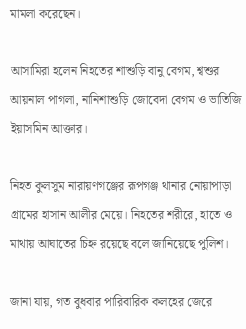মামলা করেছেন।

আসামিরা হলেন নিহতের শাশুড়ি বানু বেগম, শ্বশুর আয়নাল পাগলা, নানিশাশুড়ি জোবেদা বেগম ও ভাতিজি ইয়াসমিন আক্তার।

নিহত কুলসুম নারায়ণগঞ্জের রূপগঞ্জ থানার নোয়াপাড়া গ্রামের হাসান আলীর মেয়ে। নিহতের শরীরে, হাতে ও মাথায় আঘাতের চিহ্ন রয়েছে বলে জানিয়েছে পুলিশ।

জানা যায়, গত বুধবার পারিবারিক কলহের জেরে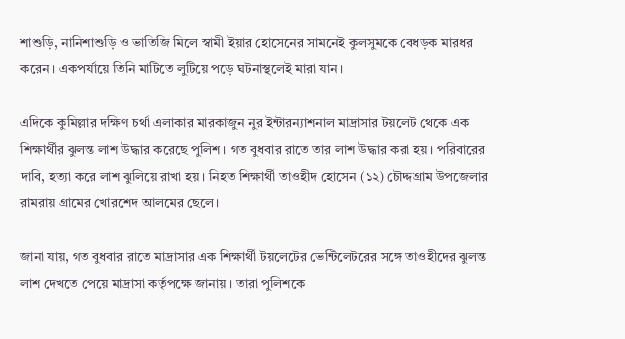শাশুড়ি, নানিশাশুড়ি ও ভাতিজি মিলে স্বামী ইয়ার হোসেনের সামনেই কুলসুমকে বেধড়ক মারধর করেন। একপর্যায়ে তিনি মাটিতে লুটিয়ে পড়ে ঘটনাস্থলেই মারা যান।

এদিকে কুমিল্লার দক্ষিণ চর্থা এলাকার মারকাজুন নুর ইন্টারন্যাশনাল মাদ্রাসার টয়লেট থেকে এক শিক্ষার্থীর ঝুলন্ত লাশ উদ্ধার করেছে পুলিশ। গত বুধবার রাতে তার লাশ উদ্ধার করা হয়। পরিবারের দাবি, হত্যা করে লাশ ঝুলিয়ে রাখা হয়। নিহত শিক্ষার্থী তাওহীদ হোসেন (১২) চৌদ্দগ্রাম উপজেলার রামরায় গ্রামের খোরশেদ আলমের ছেলে।

জানা যায়, গত বুধবার রাতে মাদ্রাসার এক শিক্ষার্থী টয়লেটের ভেন্টিলেটরের সঙ্গে তাওহীদের ঝুলন্ত লাশ দেখতে পেয়ে মাদ্রাসা কর্তৃপক্ষে জানায়। তারা পুলিশকে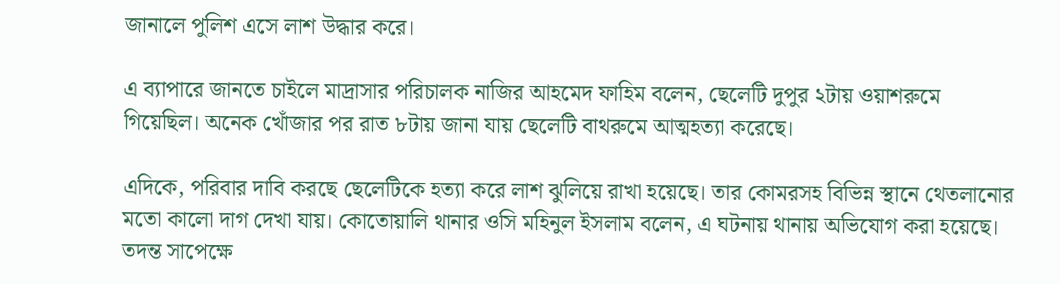জানালে পুলিশ এসে লাশ উদ্ধার করে।

এ ব্যাপারে জানতে চাইলে মাদ্রাসার পরিচালক নাজির আহমেদ ফাহিম বলেন, ছেলেটি দুপুর ২টায় ওয়াশরুমে গিয়েছিল। অনেক খোঁজার পর রাত ৮টায় জানা যায় ছেলেটি বাথরুমে আত্মহত্যা করেছে।

এদিকে, পরিবার দাবি করছে ছেলেটিকে হত্যা করে লাশ ঝুলিয়ে রাখা হয়েছে। তার কোমরসহ বিভিন্ন স্থানে থেতলানোর মতো কালো দাগ দেখা যায়। কোতোয়ালি থানার ওসি মহিনুল ইসলাম বলেন, এ ঘটনায় থানায় অভিযোগ করা হয়েছে। তদন্ত সাপেক্ষে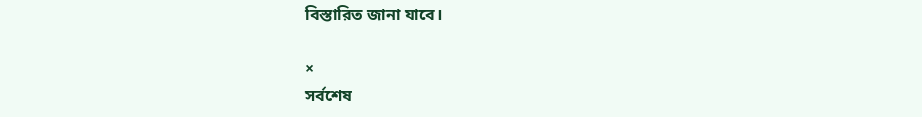বিস্তারিত জানা যাবে।

×
সর্বশেষ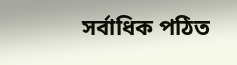সর্বাধিক পঠিত